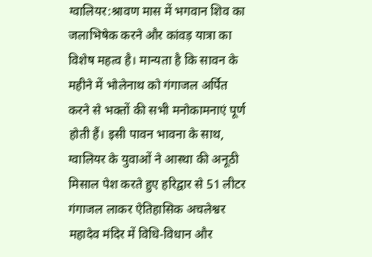ग्वालियर:श्रावण मास में भगवान शिव का जलाभिषेक करने और कांवड़ यात्रा का विशेष महत्व है। मान्यता है कि सावन के महीने में भोलेनाथ को गंगाजल अर्पित करने से भक्तों की सभी मनोकामनाएं पूर्ण होती हैं। इसी पावन भावना के साथ, ग्वालियर के युवाओं ने आस्था की अनूठी मिसाल पेश करते हुए हरिद्वार से 51 लीटर गंगाजल लाकर ऐतिहासिक अचलेश्वर महादेव मंदिर में विधि-विधान और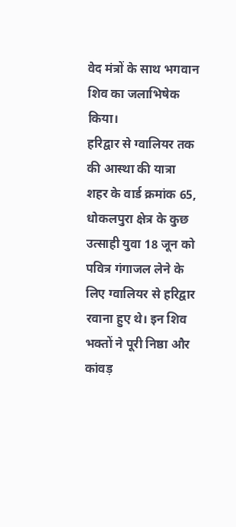वेद मंत्रों के साथ भगवान शिव का जलाभिषेक किया।
हरिद्वार से ग्वालियर तक की आस्था की यात्रा
शहर के वार्ड क्रमांक 65, धोकलपुरा क्षेत्र के कुछ उत्साही युवा 18 जून को पवित्र गंगाजल लेने के लिए ग्वालियर से हरिद्वार रवाना हुए थे। इन शिव भक्तों ने पूरी निष्ठा और कांवड़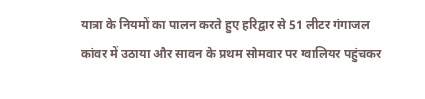यात्रा के नियमों का पालन करते हुए हरिद्वार से 51 लीटर गंगाजल कांवर में उठाया और सावन के प्रथम सोमवार पर ग्वालियर पहुंचकर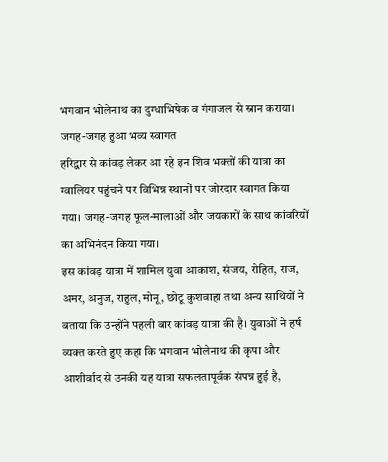भगवान भोलेनाथ का दुग्धाभिषेक व गंगाजल से स्नान कराया।
जगह-जगह हुआ भव्य स्वागत
हरिद्वार से कांवड़ लेकर आ रहे इन शिव भक्तों की यात्रा का ग्वालियर पहुंचने पर विभिन्न स्थानों पर जोरदार स्वागत किया गया। जगह-जगह फूल-मालाओं और जयकारों के साथ कांवरियों का अभिनंदन किया गया।
इस कांवड़ यात्रा में शामिल युवा आकाश, संजय, रोहित, राज, अमर, अनुज, राहुल, मोनू, छोटू कुशवाहा तथा अन्य साथियों ने बताया कि उन्होंने पहली बार कांवड़ यात्रा की है। युवाओं ने हर्ष व्यक्त करते हुए कहा कि भगवान भोलेनाथ की कृपा और आशीर्वाद से उनकी यह यात्रा सफलतापूर्वक संपन्न हुई है,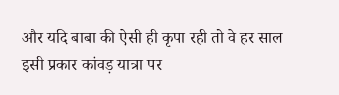और यदि बाबा की ऐसी ही कृपा रही तो वे हर साल इसी प्रकार कांवड़ यात्रा पर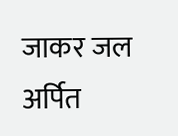जाकर जल अर्पित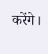करेंगे।